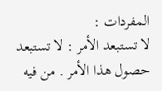المفردات :
لا تستبعد الأمر : لا تستبعد حصول هذا الأمر . من فيه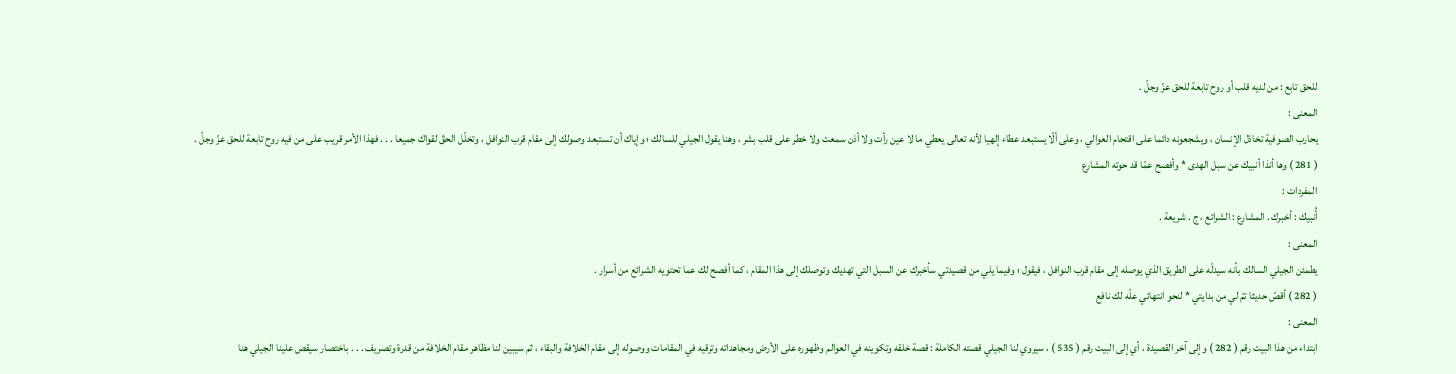للحق تابع : من لديه قلب أو روح تابعة للحق عزّ وجلّ .
المعنى :
يحارب الصوفية تخاذل الإنسان ، ويشجعونه دائما على اقتحام العوالي ، وعلى ألّا يستبعد عطاء إلهيا لأنه تعالى يعطي ما لا عين رأت ولا أذن سمعت ولا خطر على قلب بشر ، وهنا يقول الجيلي للسالك ؛ وإياك أن تستبعد وصولك إلى مقام قرب النوافل ، وتخلّل الحقّ لقواك جميعا . . . فهذا الأمر قريب على من فيه روح تابعة للحق عزّ وجلّ .
( 281 ) وها أنذا أنبيك عن سبل الهدى * وأفصح عمّا قد حوته المشارع
المفردات :
أُنبيك : أخبرك . المشارع : الشرائع ، ج . شريعة .
المعنى :
يطمئن الجيلي السالك بأنه سيدلّه على الطريق الذي يوصله إلى مقام قرب النوافل ، فيقول ؛ وفيما يلي من قصيدتي سأخبرك عن السبل التي تهديك وتوصلك إلى هذا المقام ، كما أفصح لك عما تحتويه الشرائع من أسرار .
( 282 ) أقصّ حديثا تمّ لي من بدايتي * لنحو انتهائي علّه لك نافع
المعنى :
ابتداء من هذا البيت رقم ( 282 ) وإلى آخر القصيدة ، أي إلى البيت رقم ( 535 ) ، سيروي لنا الجيلي قصته الكاملة : قصة خلقه وتكوينه في العوالم وظهوره على الأرض ومجاهداته وترقيه في المقامات ووصوله إلى مقام الخلافة والبقاء ، ثم سيبين لنا مظاهر مقام الخلافة من قدرة وتصريف . . . باختصار سيقص علينا الجيلي هنا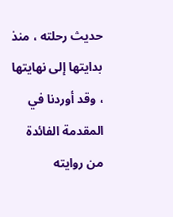حديث رحلته ، منذ بدايتها إلى نهايتها ، وقد أوردنا في المقدمة الفائدة من روايته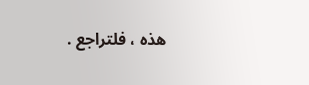هذه ، فلتراجع .